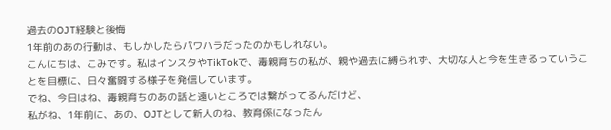過去のOJT経験と後悔
1年前のあの行動は、もしかしたらパワハラだったのかもしれない。
こんにちは、こみです。私はインスタやTikTokで、毒親育ちの私が、親や過去に縛られず、大切な人と今を生きるっていうことを目標に、日々奮闘する様子を発信しています。
でね、今日はね、毒親育ちのあの話と遠いところでは繋がってるんだけど、
私がね、1年前に、あの、OJTとして新人のね、教育係になったん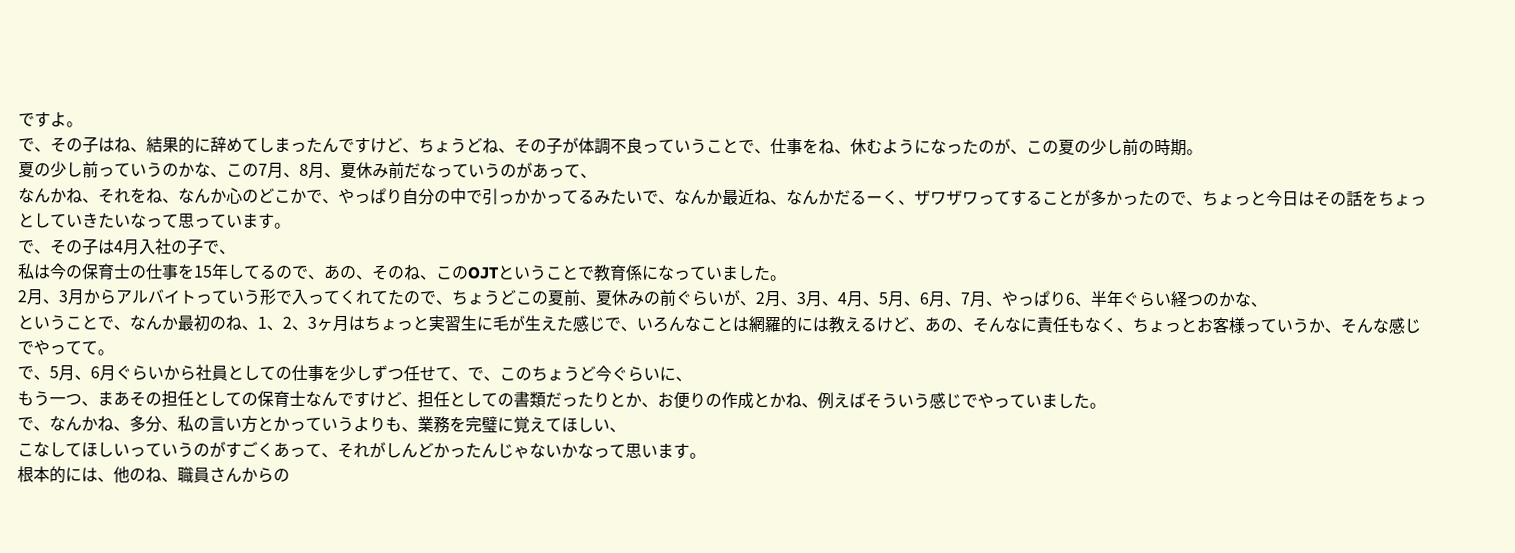ですよ。
で、その子はね、結果的に辞めてしまったんですけど、ちょうどね、その子が体調不良っていうことで、仕事をね、休むようになったのが、この夏の少し前の時期。
夏の少し前っていうのかな、この7月、8月、夏休み前だなっていうのがあって、
なんかね、それをね、なんか心のどこかで、やっぱり自分の中で引っかかってるみたいで、なんか最近ね、なんかだるーく、ザワザワってすることが多かったので、ちょっと今日はその話をちょっとしていきたいなって思っています。
で、その子は4月入社の子で、
私は今の保育士の仕事を15年してるので、あの、そのね、このOJTということで教育係になっていました。
2月、3月からアルバイトっていう形で入ってくれてたので、ちょうどこの夏前、夏休みの前ぐらいが、2月、3月、4月、5月、6月、7月、やっぱり6、半年ぐらい経つのかな、
ということで、なんか最初のね、1、2、3ヶ月はちょっと実習生に毛が生えた感じで、いろんなことは網羅的には教えるけど、あの、そんなに責任もなく、ちょっとお客様っていうか、そんな感じでやってて。
で、5月、6月ぐらいから社員としての仕事を少しずつ任せて、で、このちょうど今ぐらいに、
もう一つ、まあその担任としての保育士なんですけど、担任としての書類だったりとか、お便りの作成とかね、例えばそういう感じでやっていました。
で、なんかね、多分、私の言い方とかっていうよりも、業務を完璧に覚えてほしい、
こなしてほしいっていうのがすごくあって、それがしんどかったんじゃないかなって思います。
根本的には、他のね、職員さんからの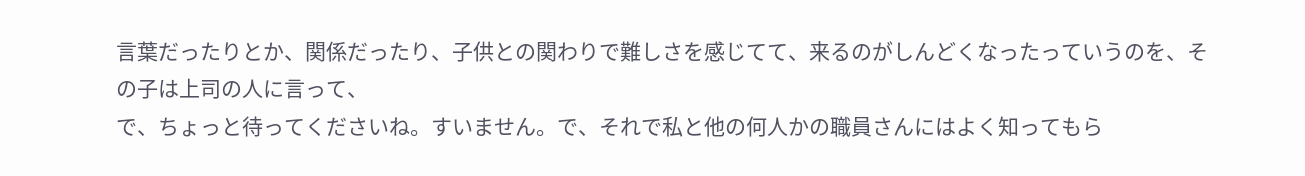言葉だったりとか、関係だったり、子供との関わりで難しさを感じてて、来るのがしんどくなったっていうのを、その子は上司の人に言って、
で、ちょっと待ってくださいね。すいません。で、それで私と他の何人かの職員さんにはよく知ってもら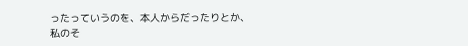ったっていうのを、本人からだったりとか、私のそ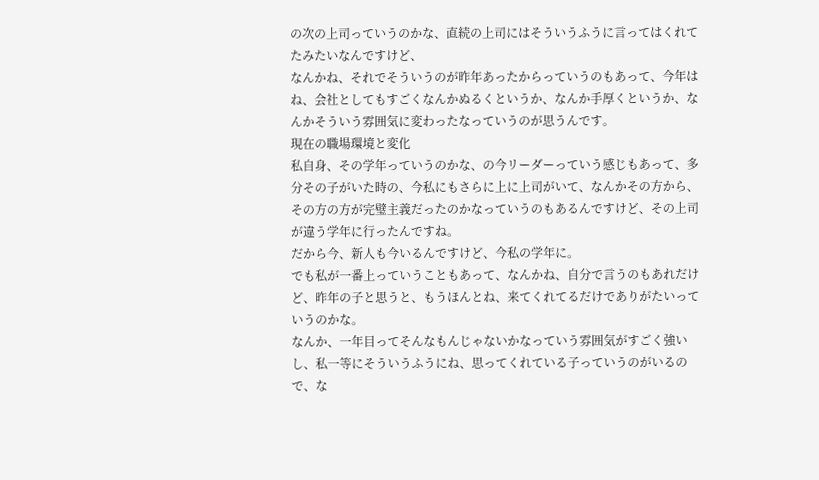の次の上司っていうのかな、直続の上司にはそういうふうに言ってはくれてたみたいなんですけど、
なんかね、それでそういうのが昨年あったからっていうのもあって、今年はね、会社としてもすごくなんかぬるくというか、なんか手厚くというか、なんかそういう雰囲気に変わったなっていうのが思うんです。
現在の職場環境と変化
私自身、その学年っていうのかな、の今リーダーっていう感じもあって、多分その子がいた時の、今私にもさらに上に上司がいて、なんかその方から、その方の方が完璧主義だったのかなっていうのもあるんですけど、その上司が違う学年に行ったんですね。
だから今、新人も今いるんですけど、今私の学年に。
でも私が一番上っていうこともあって、なんかね、自分で言うのもあれだけど、昨年の子と思うと、もうほんとね、来てくれてるだけでありがたいっていうのかな。
なんか、一年目ってそんなもんじゃないかなっていう雰囲気がすごく強いし、私一等にそういうふうにね、思ってくれている子っていうのがいるので、な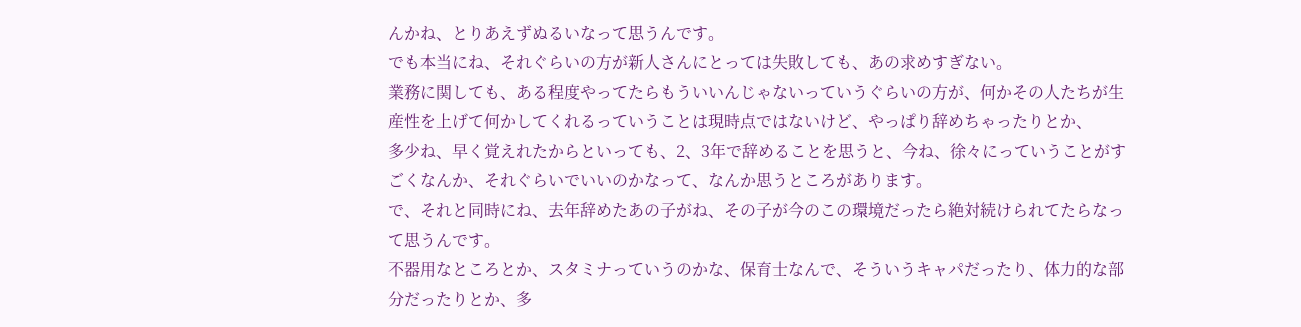んかね、とりあえずぬるいなって思うんです。
でも本当にね、それぐらいの方が新人さんにとっては失敗しても、あの求めすぎない。
業務に関しても、ある程度やってたらもういいんじゃないっていうぐらいの方が、何かその人たちが生産性を上げて何かしてくれるっていうことは現時点ではないけど、やっぱり辞めちゃったりとか、
多少ね、早く覚えれたからといっても、2、3年で辞めることを思うと、今ね、徐々にっていうことがすごくなんか、それぐらいでいいのかなって、なんか思うところがあります。
で、それと同時にね、去年辞めたあの子がね、その子が今のこの環境だったら絶対続けられてたらなって思うんです。
不器用なところとか、スタミナっていうのかな、保育士なんで、そういうキャパだったり、体力的な部分だったりとか、多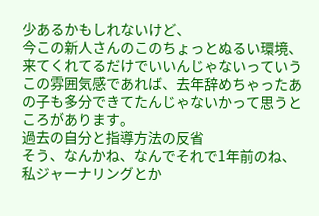少あるかもしれないけど、
今この新人さんのこのちょっとぬるい環境、来てくれてるだけでいいんじゃないっていうこの雰囲気感であれば、去年辞めちゃったあの子も多分できてたんじゃないかって思うところがあります。
過去の自分と指導方法の反省
そう、なんかね、なんでそれで1年前のね、私ジャーナリングとか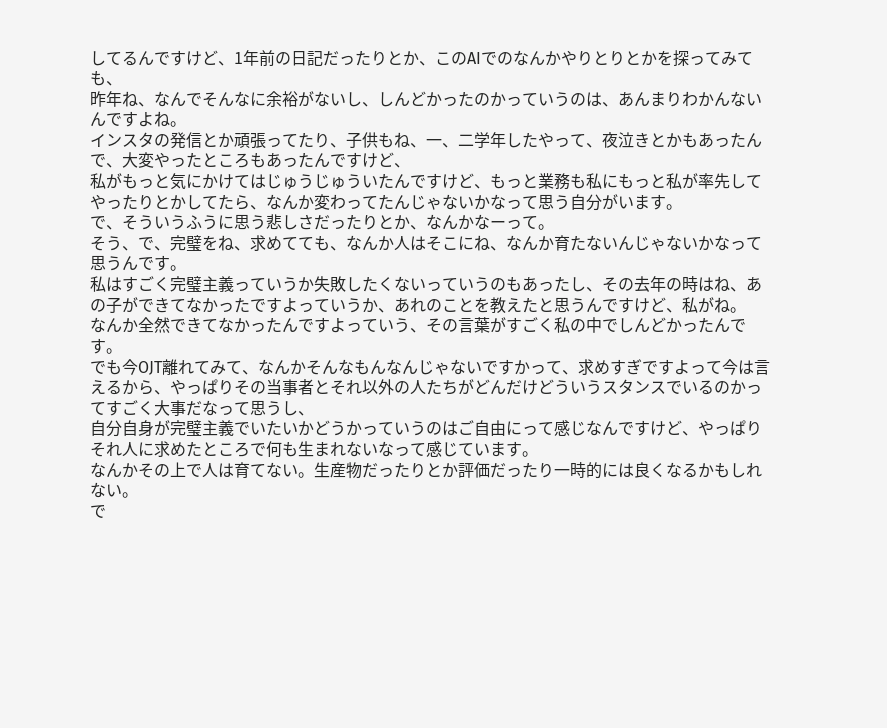してるんですけど、1年前の日記だったりとか、このAIでのなんかやりとりとかを探ってみても、
昨年ね、なんでそんなに余裕がないし、しんどかったのかっていうのは、あんまりわかんないんですよね。
インスタの発信とか頑張ってたり、子供もね、一、二学年したやって、夜泣きとかもあったんで、大変やったところもあったんですけど、
私がもっと気にかけてはじゅうじゅういたんですけど、もっと業務も私にもっと私が率先してやったりとかしてたら、なんか変わってたんじゃないかなって思う自分がいます。
で、そういうふうに思う悲しさだったりとか、なんかなーって。
そう、で、完璧をね、求めてても、なんか人はそこにね、なんか育たないんじゃないかなって思うんです。
私はすごく完璧主義っていうか失敗したくないっていうのもあったし、その去年の時はね、あの子ができてなかったですよっていうか、あれのことを教えたと思うんですけど、私がね。
なんか全然できてなかったんですよっていう、その言葉がすごく私の中でしんどかったんです。
でも今OJT離れてみて、なんかそんなもんなんじゃないですかって、求めすぎですよって今は言えるから、やっぱりその当事者とそれ以外の人たちがどんだけどういうスタンスでいるのかってすごく大事だなって思うし、
自分自身が完璧主義でいたいかどうかっていうのはご自由にって感じなんですけど、やっぱりそれ人に求めたところで何も生まれないなって感じています。
なんかその上で人は育てない。生産物だったりとか評価だったり一時的には良くなるかもしれない。
で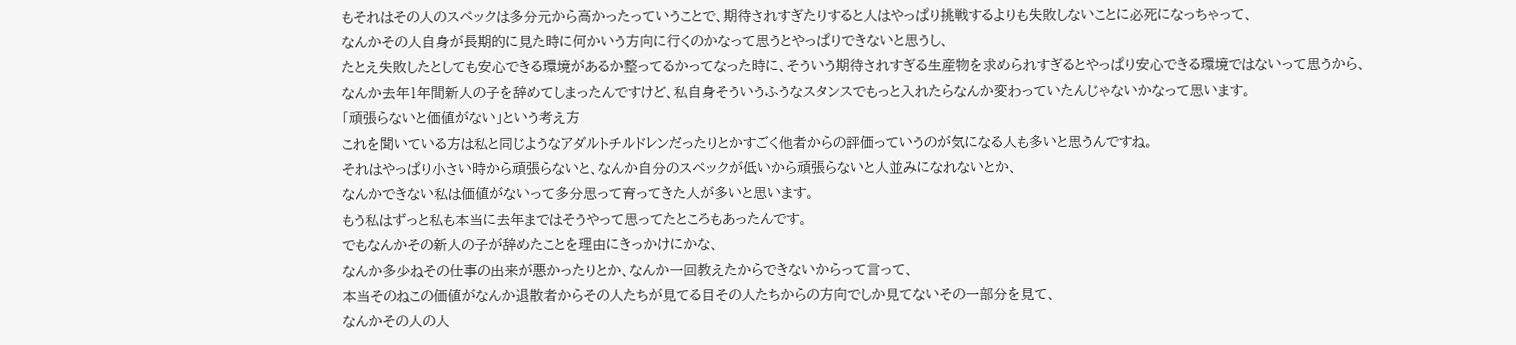もそれはその人のスペックは多分元から高かったっていうことで、期待されすぎたりすると人はやっぱり挑戦するよりも失敗しないことに必死になっちゃって、
なんかその人自身が長期的に見た時に何かいう方向に行くのかなって思うとやっぱりできないと思うし、
たとえ失敗したとしても安心できる環境があるか整ってるかってなった時に、そういう期待されすぎる生産物を求められすぎるとやっぱり安心できる環境ではないって思うから、
なんか去年1年間新人の子を辞めてしまったんですけど、私自身そういうふうなスタンスでもっと入れたらなんか変わっていたんじゃないかなって思います。
「頑張らないと価値がない」という考え方
これを聞いている方は私と同じようなアダルトチルドレンだったりとかすごく他者からの評価っていうのが気になる人も多いと思うんですね。
それはやっぱり小さい時から頑張らないと、なんか自分のスペックが低いから頑張らないと人並みになれないとか、
なんかできない私は価値がないって多分思って育ってきた人が多いと思います。
もう私はずっと私も本当に去年まではそうやって思ってたところもあったんです。
でもなんかその新人の子が辞めたことを理由にきっかけにかな、
なんか多少ねその仕事の出来が悪かったりとか、なんか一回教えたからできないからって言って、
本当そのねこの価値がなんか退散者からその人たちが見てる目その人たちからの方向でしか見てないその一部分を見て、
なんかその人の人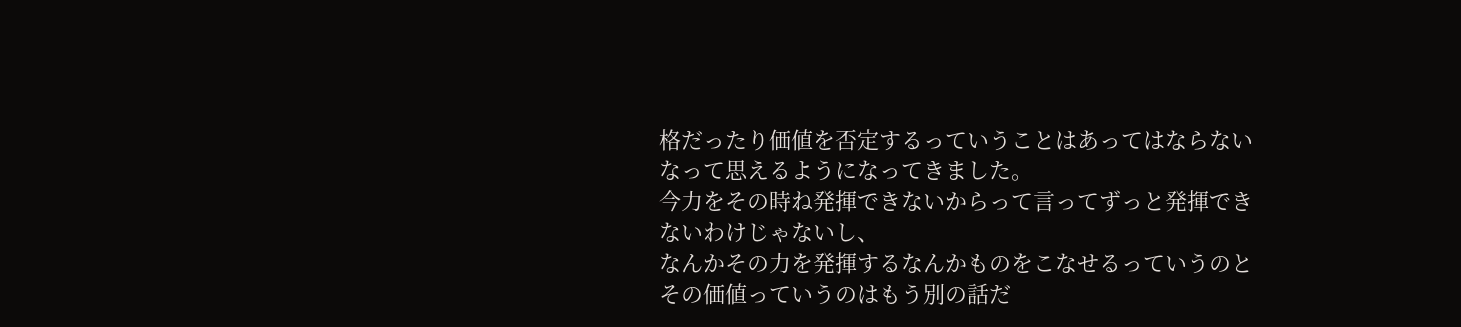格だったり価値を否定するっていうことはあってはならないなって思えるようになってきました。
今力をその時ね発揮できないからって言ってずっと発揮できないわけじゃないし、
なんかその力を発揮するなんかものをこなせるっていうのとその価値っていうのはもう別の話だ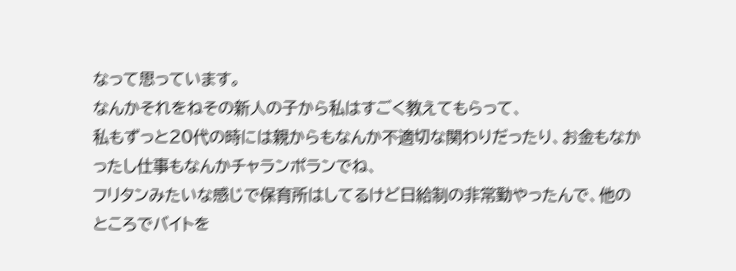なって思っています。
なんかそれをねその新人の子から私はすごく教えてもらって、
私もずっと20代の時には親からもなんか不適切な関わりだったり、お金もなかったし仕事もなんかチャランポランでね、
フリタンみたいな感じで保育所はしてるけど日給制の非常勤やったんで、他のところでバイトを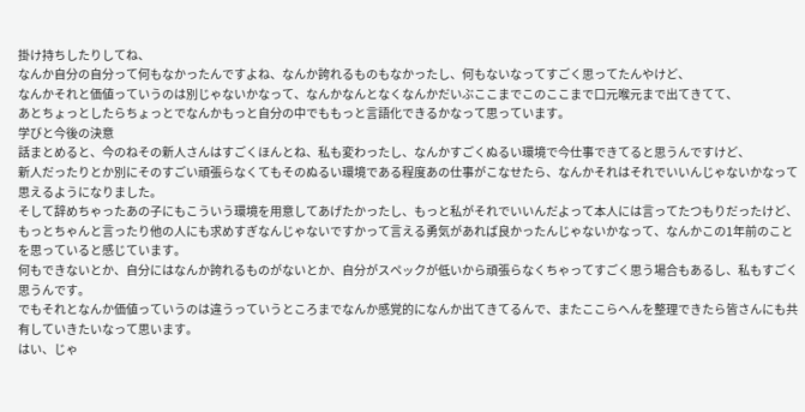掛け持ちしたりしてね、
なんか自分の自分って何もなかったんですよね、なんか誇れるものもなかったし、何もないなってすごく思ってたんやけど、
なんかそれと価値っていうのは別じゃないかなって、なんかなんとなくなんかだいぶここまでこのここまで口元喉元まで出てきてて、
あとちょっとしたらちょっとでなんかもっと自分の中でももっと言語化できるかなって思っています。
学びと今後の決意
話まとめると、今のねその新人さんはすごくほんとね、私も変わったし、なんかすごくぬるい環境で今仕事できてると思うんですけど、
新人だったりとか別にそのすごい頑張らなくてもそのぬるい環境である程度あの仕事がこなせたら、なんかそれはそれでいいんじゃないかなって思えるようになりました。
そして辞めちゃったあの子にもこういう環境を用意してあげたかったし、もっと私がそれでいいんだよって本人には言ってたつもりだったけど、
もっとちゃんと言ったり他の人にも求めすぎなんじゃないですかって言える勇気があれば良かったんじゃないかなって、なんかこの1年前のことを思っていると感じています。
何もできないとか、自分にはなんか誇れるものがないとか、自分がスペックが低いから頑張らなくちゃってすごく思う場合もあるし、私もすごく思うんです。
でもそれとなんか価値っていうのは違うっていうところまでなんか感覚的になんか出てきてるんで、またここらへんを整理できたら皆さんにも共有していきたいなって思います。
はい、じゃ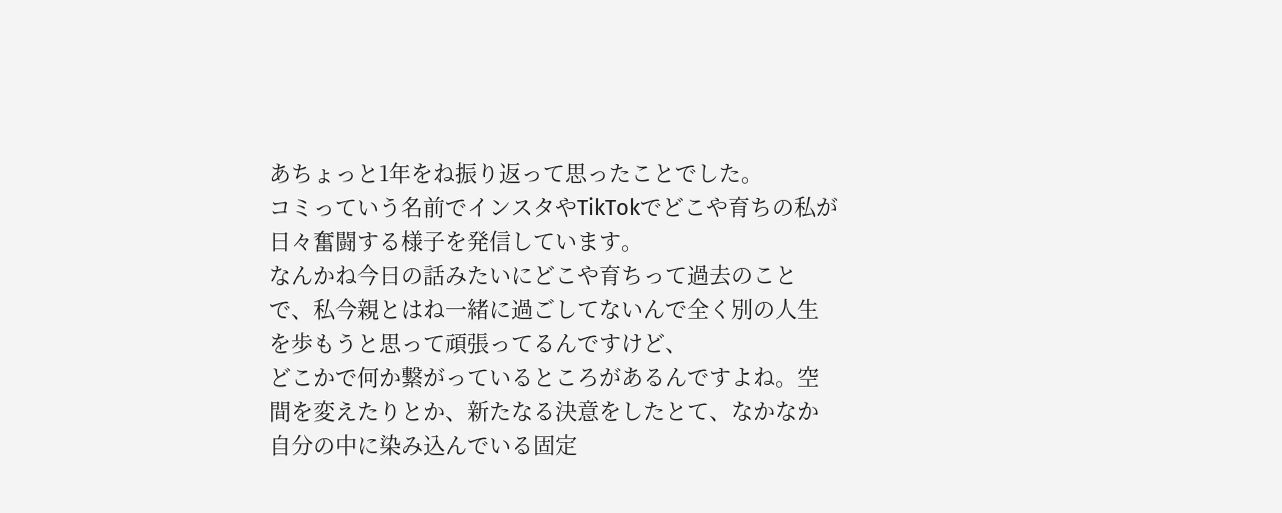あちょっと1年をね振り返って思ったことでした。
コミっていう名前でインスタやTikTokでどこや育ちの私が日々奮闘する様子を発信しています。
なんかね今日の話みたいにどこや育ちって過去のことで、私今親とはね一緒に過ごしてないんで全く別の人生を歩もうと思って頑張ってるんですけど、
どこかで何か繋がっているところがあるんですよね。空間を変えたりとか、新たなる決意をしたとて、なかなか自分の中に染み込んでいる固定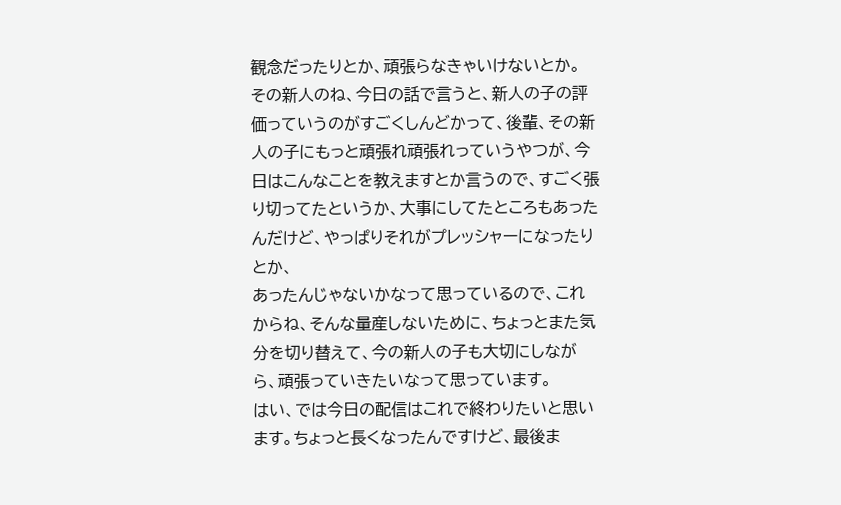観念だったりとか、頑張らなきゃいけないとか。
その新人のね、今日の話で言うと、新人の子の評価っていうのがすごくしんどかって、後輩、その新人の子にもっと頑張れ頑張れっていうやつが、今日はこんなことを教えますとか言うので、すごく張り切ってたというか、大事にしてたところもあったんだけど、やっぱりそれがプレッシャーになったりとか、
あったんじゃないかなって思っているので、これからね、そんな量産しないために、ちょっとまた気分を切り替えて、今の新人の子も大切にしながら、頑張っていきたいなって思っています。
はい、では今日の配信はこれで終わりたいと思います。ちょっと長くなったんですけど、最後ま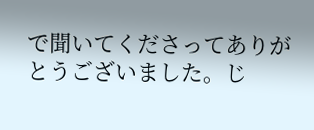で聞いてくださってありがとうございました。じ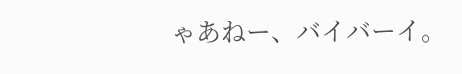ゃあねー、バイバーイ。